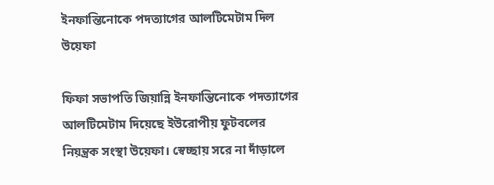ইনফান্তিনোকে পদত্যাগের আলটিমেটাম দিল উয়েফা

ফিফা সভাপতি জিয়ান্নি ইনফান্তিনোকে পদত্যাগের আলটিমেটাম দিয়েছে ইউরোপীয় ফুটবলের নিয়ন্ত্রক সংস্থা উয়েফা। স্বেচ্ছায় সরে না দাঁড়ালে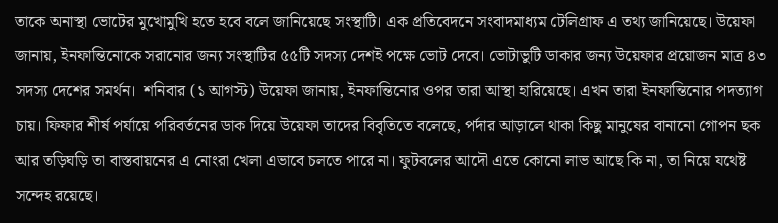তাকে অনাস্থা ভোটের মুখোমুখি হতে হবে বলে জানিয়েছে সংস্থাটি। এক প্রতিবেদনে সংবাদমাধ্যম টেলিগ্রাফ এ তথ্য জানিয়েছে। উয়েফা জানায়, ইনফান্তিনোকে সরানোর জন্য সংস্থাটির ৫৫টি সদস্য দেশই পক্ষে ভোট দেবে। ভোটাভুটি ডাকার জন্য উয়েফার প্রয়োজন মাত্র ৪৩ সদস্য দেশের সমর্থন।  শনিবার (১ আগস্ট) উয়েফা জানায়, ইনফান্তিনোর ওপর তারা আস্থা হারিয়েছে। এখন তারা ইনফান্তিনোর পদত্যাগ চায়। ফিফার শীর্ষ পর্যায়ে পরিবর্তনের ডাক দিয়ে উয়েফা তাদের বিবৃতিতে বলেছে, পর্দার আড়ালে থাকা কিছু মানুষের বানানো গোপন ছক আর তড়িঘড়ি তা বাস্তবায়নের এ নোংরা খেলা এভাবে চলতে পারে না। ফুটবলের আদৌ এতে কোনো লাভ আছে কি না, তা নিয়ে যথেষ্ট সন্দেহ রয়েছে।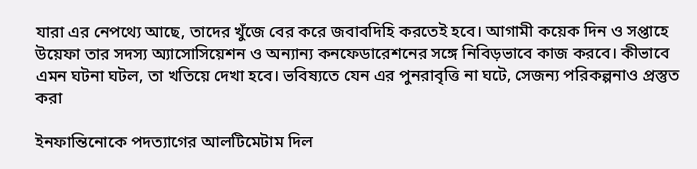যারা এর নেপথ্যে আছে, তাদের খুঁজে বের করে জবাবদিহি করতেই হবে। আগামী কয়েক দিন ও সপ্তাহে উয়েফা তার সদস্য অ্যাসোসিয়েশন ও অন্যান্য কনফেডারেশনের সঙ্গে নিবিড়ভাবে কাজ করবে। কীভাবে এমন ঘটনা ঘটল, তা খতিয়ে দেখা হবে। ভবিষ্যতে যেন এর পুনরাবৃত্তি না ঘটে, সেজন্য পরিকল্পনাও প্রস্তুত করা

ইনফান্তিনোকে পদত্যাগের আলটিমেটাম দিল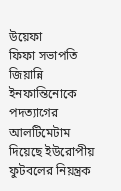উয়েফা
ফিফা সভাপতি জিয়ান্নি ইনফান্তিনোকে পদত্যাগের আলটিমেটাম দিয়েছে ইউরোপীয় ফুটবলের নিয়ন্ত্রক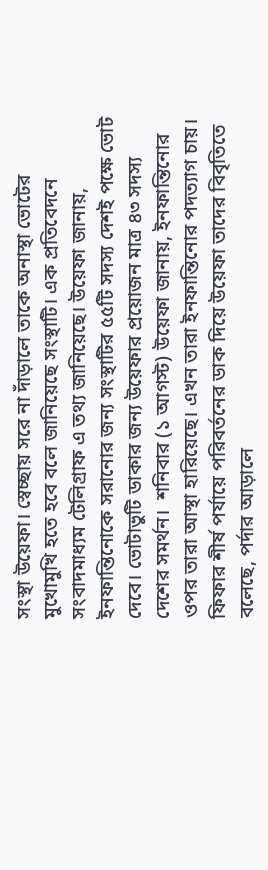সংস্থা উয়েফা। স্বেচ্ছায় সরে না দাঁড়ালে তাকে অনাস্থা ভোটের মুখোমুখি হতে হবে বলে জানিয়েছে সংস্থাটি। এক প্রতিবেদনে সংবাদমাধ্যম টেলিগ্রাফ এ তথ্য জানিয়েছে। উয়েফা জানায়, ইনফান্তিনোকে সরানোর জন্য সংস্থাটির ৫৫টি সদস্য দেশই পক্ষে ভোট দেবে। ভোটাভুটি ডাকার জন্য উয়েফার প্রয়োজন মাত্র ৪৩ সদস্য দেশের সমর্থন।  শনিবার (১ আগস্ট) উয়েফা জানায়, ইনফান্তিনোর ওপর তারা আস্থা হারিয়েছে। এখন তারা ইনফান্তিনোর পদত্যাগ চায়। ফিফার শীর্ষ পর্যায়ে পরিবর্তনের ডাক দিয়ে উয়েফা তাদের বিবৃতিতে বলেছে, পর্দার আড়ালে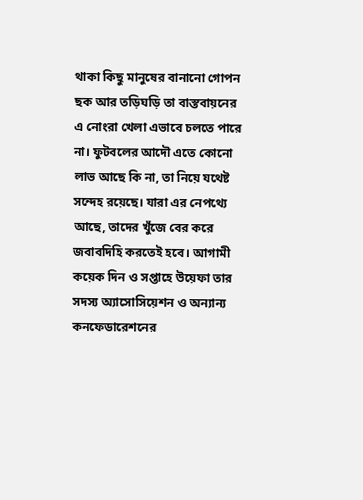থাকা কিছু মানুষের বানানো গোপন ছক আর তড়িঘড়ি তা বাস্তবায়নের এ নোংরা খেলা এভাবে চলতে পারে না। ফুটবলের আদৌ এতে কোনো লাভ আছে কি না, তা নিয়ে যথেষ্ট সন্দেহ রয়েছে। যারা এর নেপথ্যে আছে, তাদের খুঁজে বের করে জবাবদিহি করতেই হবে। আগামী কয়েক দিন ও সপ্তাহে উয়েফা তার সদস্য অ্যাসোসিয়েশন ও অন্যান্য কনফেডারেশনের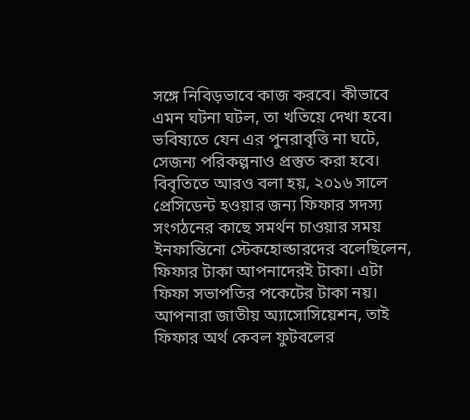সঙ্গে নিবিড়ভাবে কাজ করবে। কীভাবে এমন ঘটনা ঘটল, তা খতিয়ে দেখা হবে। ভবিষ্যতে যেন এর পুনরাবৃত্তি না ঘটে, সেজন্য পরিকল্পনাও প্রস্তুত করা হবে। বিবৃতিতে আরও বলা হয়, ২০১৬ সালে প্রেসিডেন্ট হওয়ার জন্য ফিফার সদস্য সংগঠনের কাছে সমর্থন চাওয়ার সময় ইনফান্তিনো স্টেকহোল্ডারদের বলেছিলেন, ফিফার টাকা আপনাদেরই টাকা। এটা ফিফা সভাপতির পকেটের টাকা নয়। আপনারা জাতীয় অ্যাসোসিয়েশন, তাই ফিফার অর্থ কেবল ফুটবলের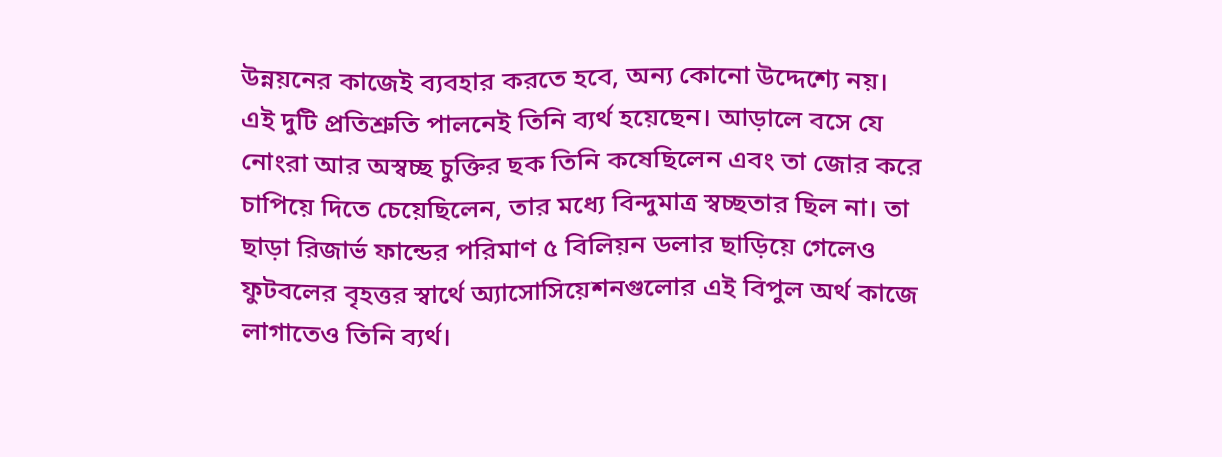উন্নয়নের কাজেই ব্যবহার করতে হবে, অন্য কোনো উদ্দেশ্যে নয়। এই দুটি প্রতিশ্রুতি পালনেই তিনি ব্যর্থ হয়েছেন। আড়ালে বসে যে নোংরা আর অস্বচ্ছ চুক্তির ছক তিনি কষেছিলেন এবং তা জোর করে চাপিয়ে দিতে চেয়েছিলেন, তার মধ্যে বিন্দুমাত্র স্বচ্ছতার ছিল না। তা ছাড়া রিজার্ভ ফান্ডের পরিমাণ ৫ বিলিয়ন ডলার ছাড়িয়ে গেলেও ফুটবলের বৃহত্তর স্বার্থে অ্যাসোসিয়েশনগুলোর এই বিপুল অর্থ কাজে লাগাতেও তিনি ব্যর্থ।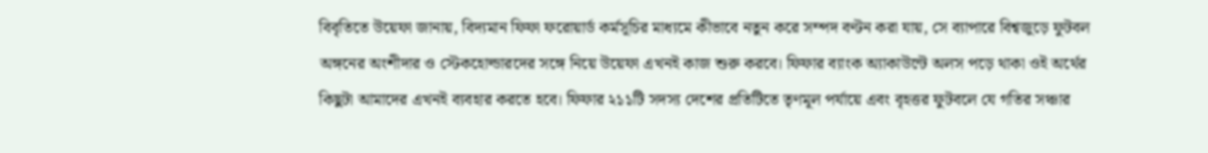বিবৃতিতে উয়েফা জানায়, বিদ্যমান ফিফা ফরোয়ার্ড কর্মসূচির মাধ্যমে কীভাবে নতুন করে সম্পদ বণ্টন করা যায়, সে ব্যাপারে বিশ্বজুড়ে ফুটবল অঙ্গনের অংশীদার ও স্টেকহোল্ডারদের সঙ্গে নিয়ে উয়েফা এখনই কাজ শুরু করবে। ফিফার ব্যাংক অ্যাকাউন্টে অলস পড়ে থাকা ওই অর্থের কিছুটা আমাদের এখনই ব্যবহার করতে হবে। ফিফার ২১১টি সদস্য দেশের প্রতিটিতে তৃণমূল পর্যায়ে এবং বৃহত্তর ফুটবলে যে গতির সঞ্চার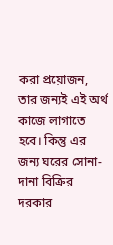করা প্রয়োজন, তার জন্যই এই অর্থ কাজে লাগাতে হবে। কিন্তু এর জন্য ঘরের সোনা-দানা বিক্রির দরকার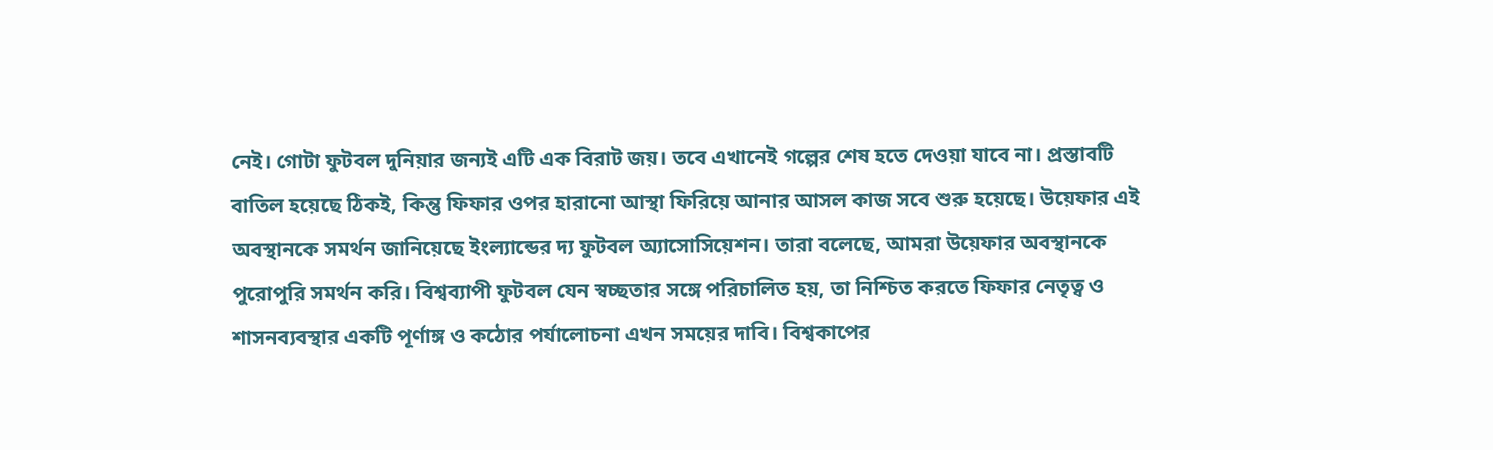নেই। গোটা ফুটবল দুনিয়ার জন্যই এটি এক বিরাট জয়। তবে এখানেই গল্পের শেষ হতে দেওয়া যাবে না। প্রস্তাবটি বাতিল হয়েছে ঠিকই, কিন্তু ফিফার ওপর হারানো আস্থা ফিরিয়ে আনার আসল কাজ সবে শুরু হয়েছে। উয়েফার এই অবস্থানকে সমর্থন জানিয়েছে ইংল্যান্ডের দ্য ফুটবল অ্যাসোসিয়েশন। তারা বলেছে, আমরা উয়েফার অবস্থানকে পুরোপুরি সমর্থন করি। বিশ্বব্যাপী ফুটবল যেন স্বচ্ছতার সঙ্গে পরিচালিত হয়, তা নিশ্চিত করতে ফিফার নেতৃত্ব ও শাসনব্যবস্থার একটি পূর্ণাঙ্গ ও কঠোর পর্যালোচনা এখন সময়ের দাবি। বিশ্বকাপের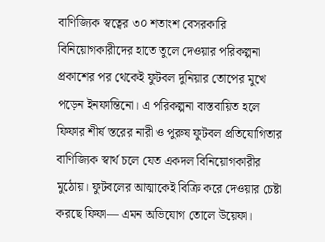বাণিজ্যিক স্বত্বের ৩০ শতাংশ বেসরকারি বিনিয়োগকারীদের হাতে তুলে দেওয়ার পরিকল্পনা প্রকাশের পর থেকেই ফুটবল দুনিয়ার তোপের মুখে পড়েন ইনফান্তিনো। এ পরিকল্পনা বাস্তবায়িত হলে ফিফার শীর্ষ স্তরের নারী ও পুরুষ ফুটবল প্রতিযোগিতার বাণিজ্যিক স্বার্থ চলে যেত একদল বিনিয়োগকারীর মুঠোয়। ফুটবলের আত্মাকেই বিক্রি করে দেওয়ার চেষ্টা করছে ফিফা— এমন অভিযোগ তোলে উয়েফা।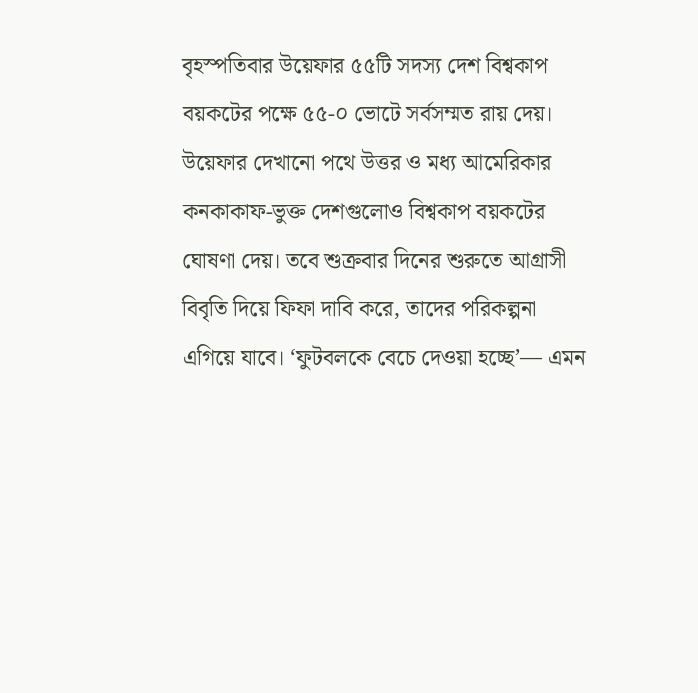বৃহস্পতিবার উয়েফার ৫৫টি সদস্য দেশ বিশ্বকাপ বয়কটের পক্ষে ৫৫-০ ভোটে সর্বসম্মত রায় দেয়। উয়েফার দেখানো পথে উত্তর ও মধ্য আমেরিকার কনকাকাফ-ভুক্ত দেশগুলোও বিশ্বকাপ বয়কটের ঘোষণা দেয়। তবে শুক্রবার দিনের শুরুতে আগ্রাসী বিবৃতি দিয়ে ফিফা দাবি করে, তাদের পরিকল্পনা এগিয়ে যাবে। ‘ফুটবলকে বেচে দেওয়া হচ্ছে’— এমন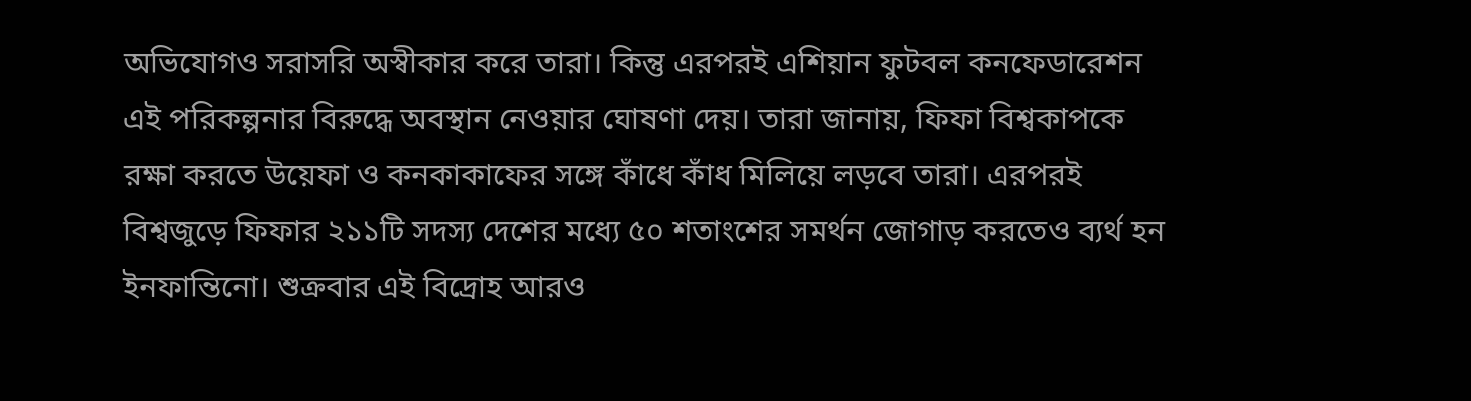অভিযোগও সরাসরি অস্বীকার করে তারা। কিন্তু এরপরই এশিয়ান ফুটবল কনফেডারেশন এই পরিকল্পনার বিরুদ্ধে অবস্থান নেওয়ার ঘোষণা দেয়। তারা জানায়, ফিফা বিশ্বকাপকে রক্ষা করতে উয়েফা ও কনকাকাফের সঙ্গে কাঁধে কাঁধ মিলিয়ে লড়বে তারা। এরপরই বিশ্বজুড়ে ফিফার ২১১টি সদস্য দেশের মধ্যে ৫০ শতাংশের সমর্থন জোগাড় করতেও ব্যর্থ হন ইনফান্তিনো। শুক্রবার এই বিদ্রোহ আরও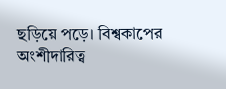ছড়িয়ে পড়ে। বিশ্বকাপের অংশীদারিত্ব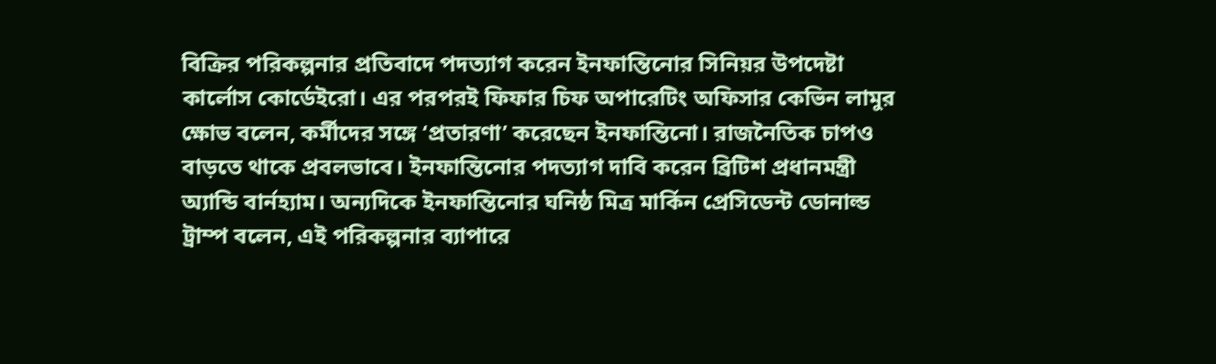বিক্রির পরিকল্পনার প্রতিবাদে পদত্যাগ করেন ইনফান্তিনোর সিনিয়র উপদেষ্টা কার্লোস কোর্ডেইরো। এর পরপরই ফিফার চিফ অপারেটিং অফিসার কেভিন লামুর ক্ষোভ বলেন, কর্মীদের সঙ্গে ‘প্রতারণা’ করেছেন ইনফান্তিনো। রাজনৈতিক চাপও বাড়তে থাকে প্রবলভাবে। ইনফান্তিনোর পদত্যাগ দাবি করেন ব্রিটিশ প্রধানমন্ত্রী অ্যান্ডি বার্নহ্যাম। অন্যদিকে ইনফান্তিনোর ঘনিষ্ঠ মিত্র মার্কিন প্রেসিডেন্ট ডোনাল্ড ট্রাম্প বলেন, এই পরিকল্পনার ব্যাপারে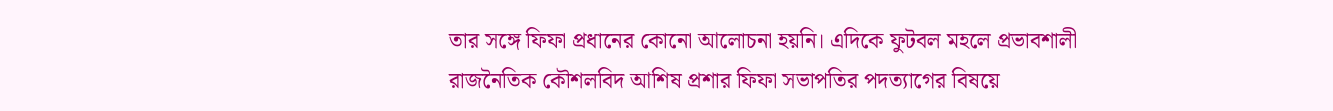তার সঙ্গে ফিফা প্রধানের কোনো আলোচনা হয়নি। এদিকে ফুটবল মহলে প্রভাবশালী রাজনৈতিক কৌশলবিদ আশিষ প্রশার ফিফা সভাপতির পদত্যাগের বিষয়ে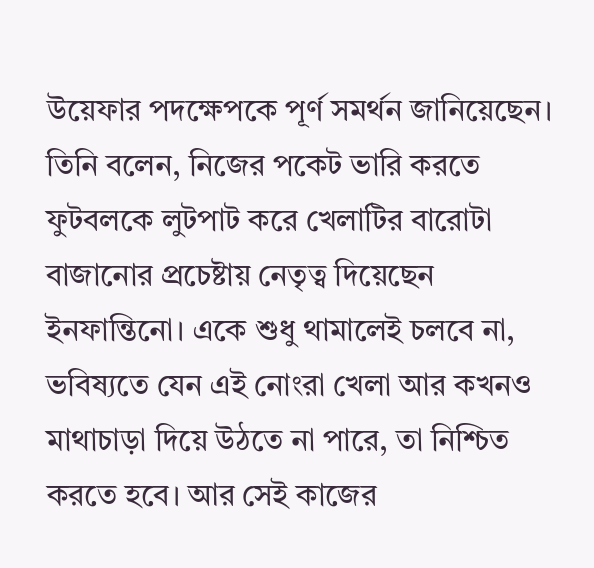উয়েফার পদক্ষেপকে পূর্ণ সমর্থন জানিয়েছেন। তিনি বলেন, নিজের পকেট ভারি করতে ফুটবলকে লুটপাট করে খেলাটির বারোটা বাজানোর প্রচেষ্টায় নেতৃত্ব দিয়েছেন ইনফান্তিনো। একে শুধু থামালেই চলবে না, ভবিষ্যতে যেন এই নোংরা খেলা আর কখনও মাথাচাড়া দিয়ে উঠতে না পারে, তা নিশ্চিত করতে হবে। আর সেই কাজের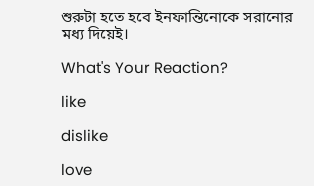শুরুটা হতে হবে ইনফান্তিনোকে সরানোর মধ্য দিয়েই।

What's Your Reaction?

like

dislike

love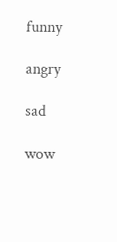funny

angry

sad

wow